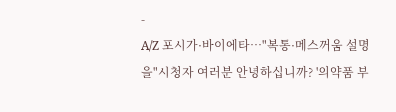-
A/Z 포시가·바이에타…"복통·메스꺼움 설명을"시청자 여러분 안녕하십니까? '의약품 부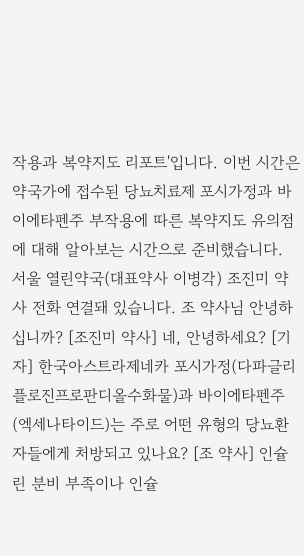작용과 복약지도 리포트'입니다. 이번 시간은 약국가에 접수된 당뇨치료제 포시가정과 바이에타펜주 부작용에 따른 복약지도 유의점에 대해 알아보는 시간으로 준비했습니다. 서울 열린약국(대표약사 이병각) 조진미 약사 전화 연결돼 있습니다. 조 약사님 안녕하십니까? [조진미 약사] 네, 안녕하세요? [기자] 한국아스트라제네카 포시가정(다파글리플로진프로판디올수화물)과 바이에타펜주(엑세나타이드)는 주로 어떤 유형의 당뇨환자들에게 처방되고 있나요? [조 약사] 인슐린 분비 부족이나 인슐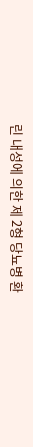린 내성에 의한 제 2형 당뇨병 환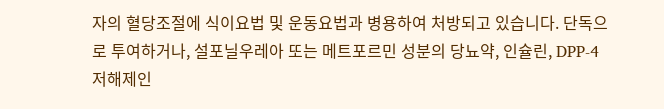자의 혈당조절에 식이요법 및 운동요법과 병용하여 처방되고 있습니다. 단독으로 투여하거나, 설포닐우레아 또는 메트포르민 성분의 당뇨약, 인슐린, DPP-4 저해제인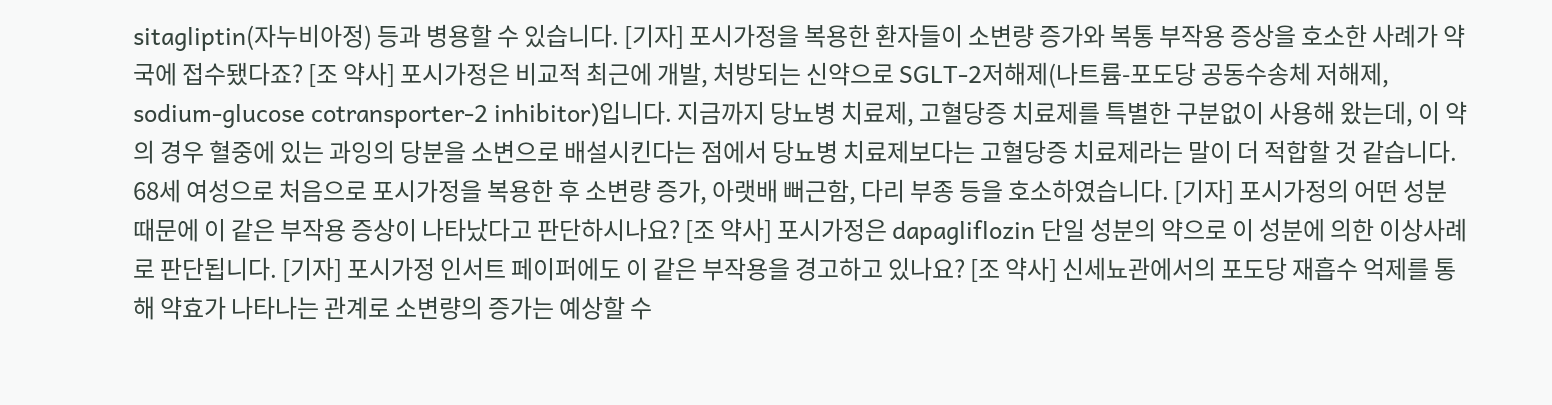sitagliptin(자누비아정) 등과 병용할 수 있습니다. [기자] 포시가정을 복용한 환자들이 소변량 증가와 복통 부작용 증상을 호소한 사례가 약국에 접수됐다죠? [조 약사] 포시가정은 비교적 최근에 개발, 처방되는 신약으로 SGLT-2저해제(나트륨-포도당 공동수송체 저해제, sodium-glucose cotransporter-2 inhibitor)입니다. 지금까지 당뇨병 치료제, 고혈당증 치료제를 특별한 구분없이 사용해 왔는데, 이 약의 경우 혈중에 있는 과잉의 당분을 소변으로 배설시킨다는 점에서 당뇨병 치료제보다는 고혈당증 치료제라는 말이 더 적합할 것 같습니다. 68세 여성으로 처음으로 포시가정을 복용한 후 소변량 증가, 아랫배 뻐근함, 다리 부종 등을 호소하였습니다. [기자] 포시가정의 어떤 성분 때문에 이 같은 부작용 증상이 나타났다고 판단하시나요? [조 약사] 포시가정은 dapagliflozin 단일 성분의 약으로 이 성분에 의한 이상사례로 판단됩니다. [기자] 포시가정 인서트 페이퍼에도 이 같은 부작용을 경고하고 있나요? [조 약사] 신세뇨관에서의 포도당 재흡수 억제를 통해 약효가 나타나는 관계로 소변량의 증가는 예상할 수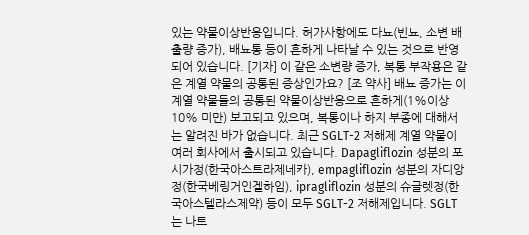있는 약물이상반응입니다. 허가사항에도 다뇨(빈뇨, 소변 배출량 증가), 배뇨통 등이 흔하게 나타날 수 있는 것으로 반영되어 있습니다. [기자] 이 같은 소변량 증가, 복통 부작용은 같은 계열 약물의 공통된 증상인가요? [조 약사] 배뇨 증가는 이 계열 약물들의 공통된 약물이상반응으로 흔하게(1%이상 10% 미만) 보고되고 있으며, 복통이나 하지 부종에 대해서는 알려진 바가 없습니다. 최근 SGLT-2 저해제 계열 약물이 여러 회사에서 출시되고 있습니다. Dapagliflozin 성분의 포시가정(한국아스트라제네카), empagliflozin 성분의 자디앙정(한국베링거인겔하임), ipragliflozin 성분의 슈글렛정(한국아스텔라스제약) 등이 모두 SGLT-2 저해제입니다. SGLT는 나트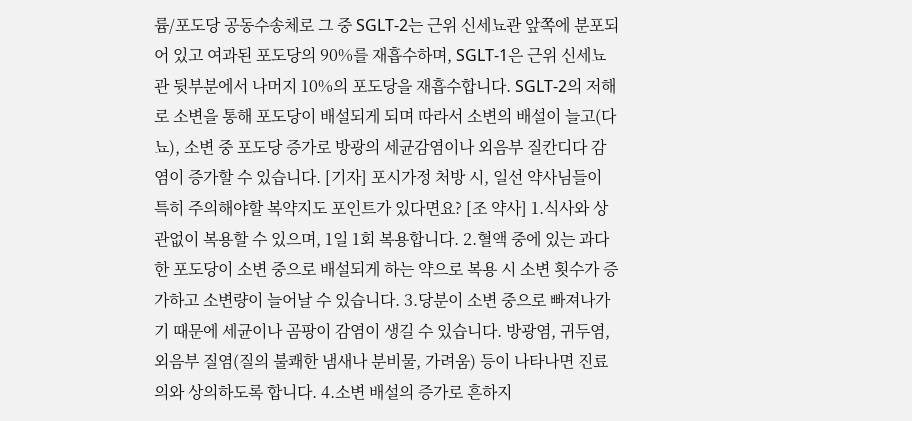륨/포도당 공동수송체로 그 중 SGLT-2는 근위 신세뇨관 앞쪽에 분포되어 있고 여과된 포도당의 90%를 재흡수하며, SGLT-1은 근위 신세뇨관 뒷부분에서 나머지 10%의 포도당을 재흡수합니다. SGLT-2의 저해로 소변을 통해 포도당이 배설되게 되며 따라서 소변의 배설이 늘고(다뇨), 소변 중 포도당 증가로 방광의 세균감염이나 외음부 질칸디다 감염이 증가할 수 있습니다. [기자] 포시가정 처방 시, 일선 약사님들이 특히 주의해야할 복약지도 포인트가 있다면요? [조 약사] 1.식사와 상관없이 복용할 수 있으며, 1일 1회 복용합니다. 2.혈액 중에 있는 과다한 포도당이 소변 중으로 배설되게 하는 약으로 복용 시 소변 횟수가 증가하고 소변량이 늘어날 수 있습니다. 3.당분이 소변 중으로 빠져나가기 때문에 세균이나 곰팡이 감염이 생길 수 있습니다. 방광염, 귀두염, 외음부 질염(질의 불쾌한 냄새나 분비물, 가려움) 등이 나타나면 진료의와 상의하도록 합니다. 4.소변 배설의 증가로 흔하지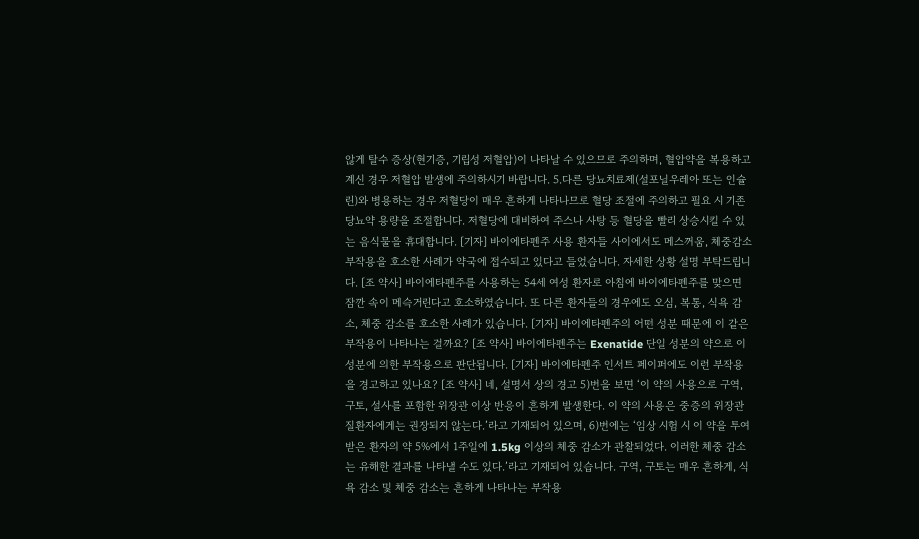않게 탈수 증상(현기증, 기립성 저혈압)이 나타날 수 있으므로 주의하며, 혈압약을 복용하고 계신 경우 저혈압 발생에 주의하시기 바랍니다. 5.다른 당뇨치료제(설포닐우레아 또는 인슐린)와 병용하는 경우 저혈당이 매우 흔하게 나타나므로 혈당 조절에 주의하고 필요 시 기존 당뇨약 용량을 조절합니다. 저혈당에 대비하여 주스나 사탕 등 혈당을 빨리 상승시킬 수 있는 음식물을 휴대합니다. [기자] 바이에타펜주 사용 환자들 사이에서도 메스꺼움, 체중감소 부작용을 호소한 사례가 약국에 접수되고 있다고 들었습니다. 자세한 상황 설명 부탁드립니다. [조 약사] 바이에타펜주를 사용하는 54세 여성 환자로 아침에 바이에타펜주를 맞으면 잠깐 속이 메슥거린다고 호소하였습니다. 또 다른 환자들의 경우에도 오심, 복통, 식욕 감소, 체중 감소를 호소한 사례가 있습니다. [기자] 바이에타펜주의 어떤 성분 때문에 이 같은 부작용이 나타나는 걸까요? [조 약사] 바이에타펜주는 Exenatide 단일 성분의 약으로 이 성분에 의한 부작용으로 판단됩니다. [기자] 바이에타펜주 인서트 페이퍼에도 이런 부작용을 경고하고 있나요? [조 약사] 네, 설명서 상의 경고 5)번을 보면 ‘이 약의 사용으로 구역, 구토, 설사를 포함한 위장관 이상 반응이 흔하게 발생한다. 이 약의 사용은 중증의 위장관 질환자에게는 권장되지 않는다.’라고 기재되어 있으며, 6)번에는 ‘임상 시험 시 이 약을 투여 받은 환자의 약 5%에서 1주일에 1.5kg 이상의 체중 감소가 관찰되었다. 이러한 체중 감소는 유해한 결과를 나타낼 수도 있다.’라고 기재되어 있습니다. 구역, 구토는 매우 흔하게, 식욕 감소 및 체중 감소는 흔하게 나타나는 부작용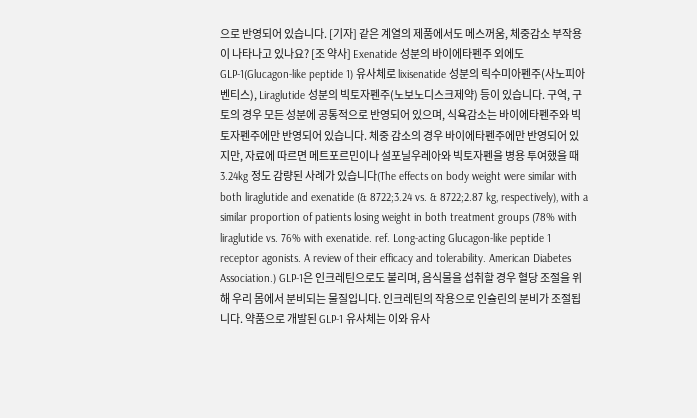으로 반영되어 있습니다. [기자] 같은 계열의 제품에서도 메스꺼움, 체중감소 부작용이 나타나고 있나요? [조 약사] Exenatide 성분의 바이에타펜주 외에도 GLP-1(Glucagon-like peptide 1) 유사체로 lixisenatide 성분의 릭수미아펜주(사노피아벤티스), Liraglutide 성분의 빅토자펜주(노보노디스크제약) 등이 있습니다. 구역, 구토의 경우 모든 성분에 공통적으로 반영되어 있으며, 식욕감소는 바이에타펜주와 빅토자펜주에만 반영되어 있습니다. 체중 감소의 경우 바이에타펜주에만 반영되어 있지만, 자료에 따르면 메트포르민이나 설포닐우레아와 빅토자펜을 병용 투여했을 때 3.24kg 정도 감량된 사례가 있습니다(The effects on body weight were similar with both liraglutide and exenatide (& 8722;3.24 vs. & 8722;2.87 kg, respectively), with a similar proportion of patients losing weight in both treatment groups (78% with liraglutide vs. 76% with exenatide. ref. Long-acting Glucagon-like peptide 1 receptor agonists. A review of their efficacy and tolerability. American Diabetes Association.) GLP-1은 인크레틴으로도 불리며, 음식물을 섭취할 경우 혈당 조절을 위해 우리 몸에서 분비되는 물질입니다. 인크레틴의 작용으로 인슐린의 분비가 조절됩니다. 약품으로 개발된 GLP-1 유사체는 이와 유사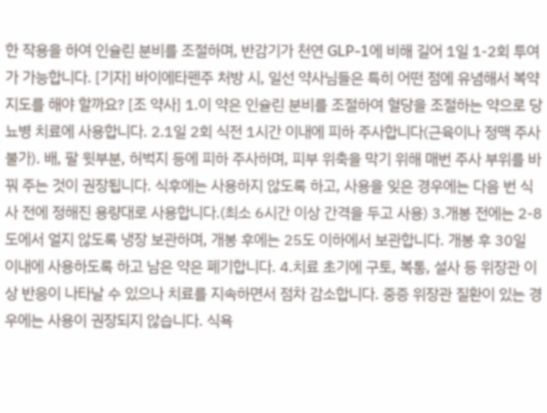한 작용을 하여 인슐린 분비를 조절하며, 반감기가 천연 GLP-1에 비해 길어 1일 1-2회 투여가 가능합니다. [기자] 바이에타펜주 처방 시, 일선 약사님들은 특히 어떤 점에 유념해서 복약지도를 해야 할까요? [조 약사] 1.이 약은 인슐린 분비를 조절하여 혈당을 조절하는 약으로 당뇨병 치료에 사용합니다. 2.1일 2회 식전 1시간 이내에 피하 주사합니다(근육이나 정맥 주사 불가). 배, 팔 윗부분, 허벅지 등에 피하 주사하며, 피부 위축을 막기 위해 매번 주사 부위를 바꿔 주는 것이 권장됩니다. 식후에는 사용하지 않도록 하고, 사용을 잊은 경우에는 다음 번 식사 전에 정해진 용량대로 사용합니다.(최소 6시간 이상 간격을 두고 사용) 3.개봉 전에는 2-8도에서 얼지 않도록 냉장 보관하며, 개봉 후에는 25도 이하에서 보관합니다. 개봉 후 30일 이내에 사용하도록 하고 남은 약은 폐기합니다. 4.치료 초기에 구토, 복통, 설사 등 위장관 이상 반응이 나타날 수 있으나 치료를 지속하면서 점차 감소합니다. 중증 위장관 질환이 있는 경우에는 사용이 권장되지 않습니다. 식욕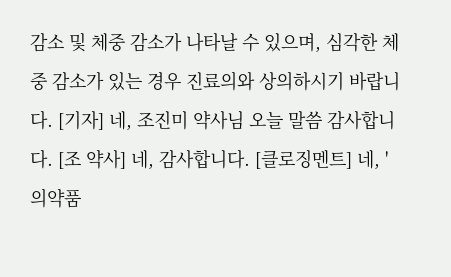감소 및 체중 감소가 나타날 수 있으며, 심각한 체중 감소가 있는 경우 진료의와 상의하시기 바랍니다. [기자] 네, 조진미 약사님 오늘 말씀 감사합니다. [조 약사] 네, 감사합니다. [클로징멘트] 네, '의약품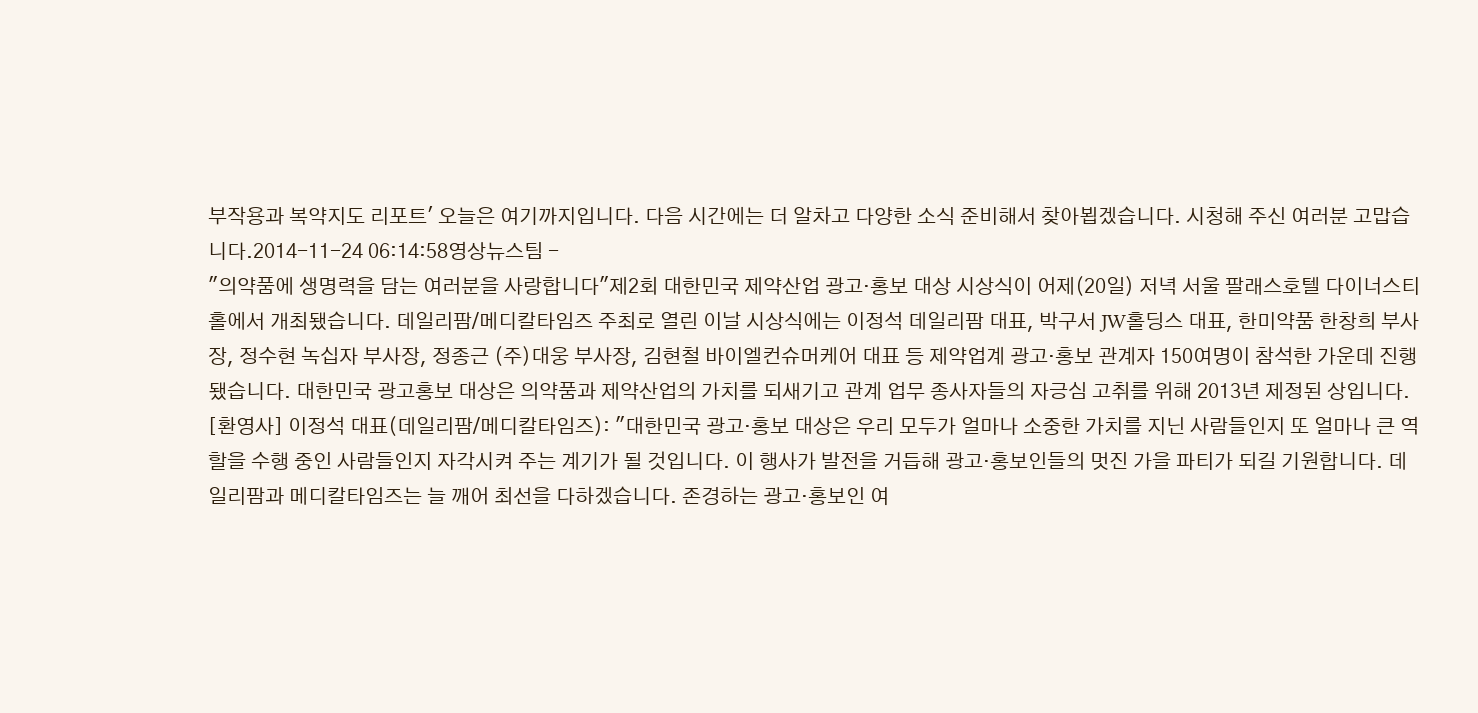부작용과 복약지도 리포트' 오늘은 여기까지입니다. 다음 시간에는 더 알차고 다양한 소식 준비해서 찾아뵙겠습니다. 시청해 주신 여러분 고맙습니다.2014-11-24 06:14:58영상뉴스팀 -
"의약품에 생명력을 담는 여러분을 사랑합니다"제2회 대한민국 제약산업 광고·홍보 대상 시상식이 어제(20일) 저녁 서울 팔래스호텔 다이너스티홀에서 개최됐습니다. 데일리팜/메디칼타임즈 주최로 열린 이날 시상식에는 이정석 데일리팜 대표, 박구서 JW홀딩스 대표, 한미약품 한창희 부사장, 정수현 녹십자 부사장, 정종근 (주)대웅 부사장, 김현철 바이엘컨슈머케어 대표 등 제약업계 광고·홍보 관계자 150여명이 참석한 가운데 진행됐습니다. 대한민국 광고홍보 대상은 의약품과 제약산업의 가치를 되새기고 관계 업무 종사자들의 자긍심 고취를 위해 2013년 제정된 상입니다. [환영사] 이정석 대표(데일리팜/메디칼타임즈): "대한민국 광고·홍보 대상은 우리 모두가 얼마나 소중한 가치를 지닌 사람들인지 또 얼마나 큰 역할을 수행 중인 사람들인지 자각시켜 주는 계기가 될 것입니다. 이 행사가 발전을 거듭해 광고·홍보인들의 멋진 가을 파티가 되길 기원합니다. 데일리팜과 메디칼타임즈는 늘 깨어 최선을 다하겠습니다. 존경하는 광고·홍보인 여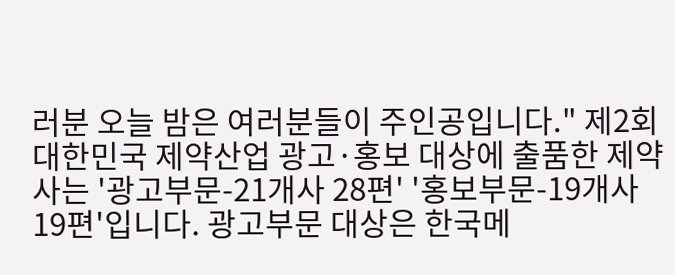러분 오늘 밤은 여러분들이 주인공입니다." 제2회 대한민국 제약산업 광고·홍보 대상에 출품한 제약사는 '광고부문-21개사 28편' '홍보부문-19개사 19편'입니다. 광고부문 대상은 한국메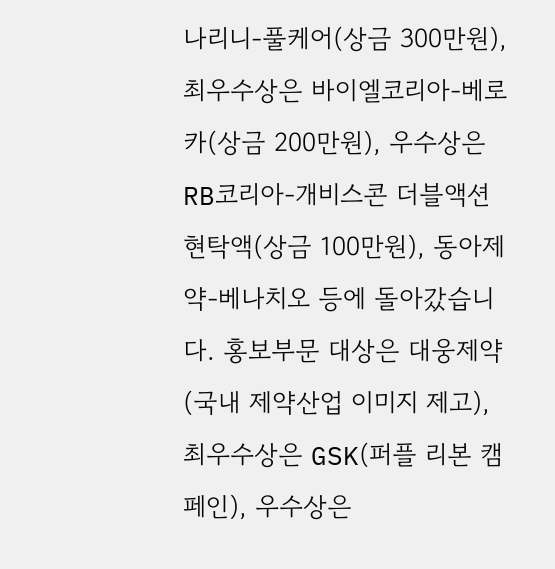나리니-풀케어(상금 300만원), 최우수상은 바이엘코리아-베로카(상금 200만원), 우수상은 RB코리아-개비스콘 더블액션 현탁액(상금 100만원), 동아제약-베나치오 등에 돌아갔습니다. 홍보부문 대상은 대웅제약(국내 제약산업 이미지 제고), 최우수상은 GSK(퍼플 리본 캠페인), 우수상은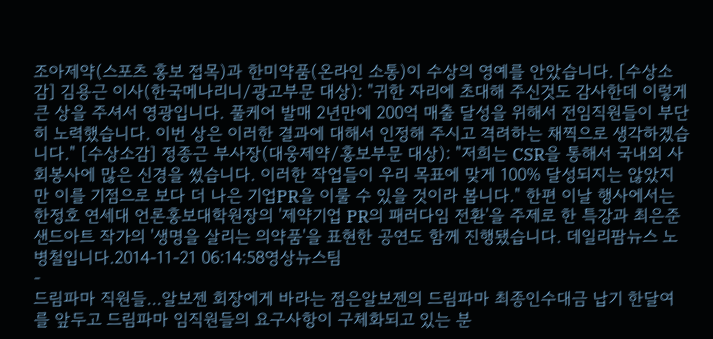조아제약(스포츠 홍보 접목)과 한미약품(온라인 소통)이 수상의 영예를 안았습니다. [수상소감] 김용근 이사(한국메나리니/광고부문 대상): "귀한 자리에 초대해 주신것도 감사한데 이렇게 큰 상을 주셔서 영광입니다. 풀케어 발매 2년만에 200억 매출 달성을 위해서 전임직원들이 부단히 노력했습니다. 이번 상은 이러한 결과에 대해서 인정해 주시고 격려하는 채찍으로 생각하겠습니다." [수상소감] 정종근 부사장(대웅제약/홍보부문 대상): "저희는 CSR을 통해서 국내외 사회봉사에 많은 신경을 썼습니다. 이러한 작업들이 우리 목표에 맞게 100% 달성되지는 않았지만 이를 기점으로 보다 더 나은 기업PR을 이룰 수 있을 것이라 봅니다." 한편 이날 행사에서는 한정호 연세대 언론홍보대학원장의 '제약기업 PR의 패러다임 전환'을 주제로 한 특강과 최은준 샌드아트 작가의 '생명을 살리는 의약품'을 표현한 공연도 함께 진행됐습니다. 데일리팜뉴스 노병철입니다.2014-11-21 06:14:58영상뉴스팀
-
드림파마 직원들…알보젠 회장에게 바라는 점은알보젠의 드림파마 최종인수대금 납기 한달여를 앞두고 드림파마 임직원들의 요구사항이 구체화되고 있는 분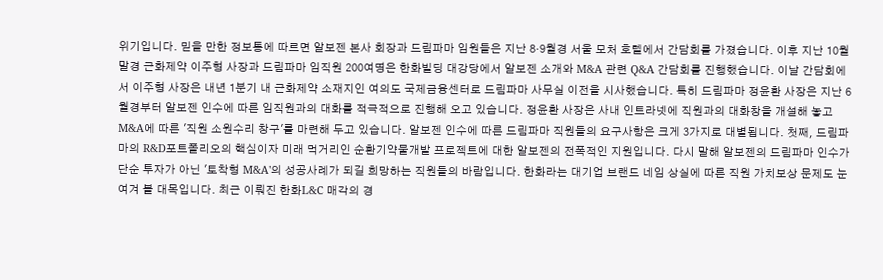위기입니다. 믿을 만한 정보통에 따르면 알보젠 본사 회장과 드림파마 임원들은 지난 8·9월경 서울 모처 호텔에서 간담회를 가졌습니다. 이후 지난 10월말경 근화제약 이주형 사장과 드림파마 임직원 200여명은 한화빌딩 대강당에서 알보젠 소개와 M&A 관련 Q&A 간담회를 진행했습니다. 이날 간담회에서 이주형 사장은 내년 1분기 내 근화제약 소재지인 여의도 국제금융센터로 드림파마 사무실 이전을 시사했습니다. 특히 드림파마 정윤환 사장은 지난 6월경부터 알보젠 인수에 따른 임직원과의 대화를 적극적으로 진행해 오고 있습니다. 정윤환 사장은 사내 인트라넷에 직원과의 대화창을 개설해 놓고 M&A에 따른 '직원 소원수리 창구'를 마련해 두고 있습니다. 알보젠 인수에 따른 드림파마 직원들의 요구사항은 크게 3가지로 대별됩니다. 첫째, 드림파마의 R&D포트폴리오의 핵심이자 미래 먹거리인 순환기약물개발 프로젝트에 대한 알보젠의 전폭적인 지원입니다. 다시 말해 알보젠의 드림파마 인수가 단순 투자가 아닌 '토착형 M&A'의 성공사례가 되길 희망하는 직원들의 바람입니다. 한화라는 대기업 브랜드 네임 상실에 따른 직원 가치보상 문제도 눈여겨 볼 대목입니다. 최근 이뤄진 한화L&C 매각의 경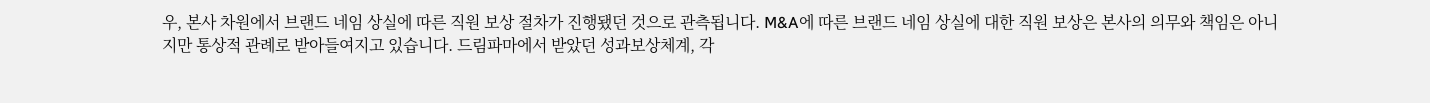우, 본사 차원에서 브랜드 네임 상실에 따른 직원 보상 절차가 진행됐던 것으로 관측됩니다. M&A에 따른 브랜드 네임 상실에 대한 직원 보상은 본사의 의무와 책임은 아니지만 통상적 관례로 받아들여지고 있습니다. 드림파마에서 받았던 성과보상체계, 각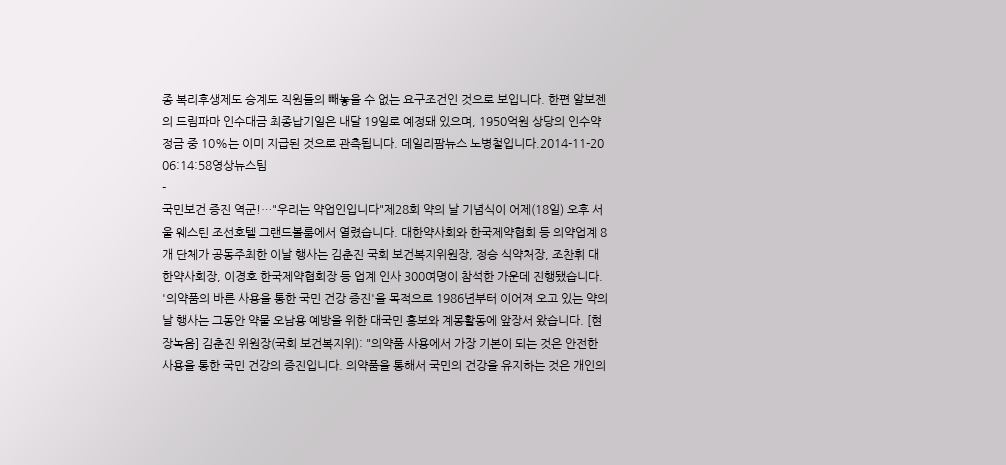종 복리후생제도 승계도 직원들의 빼놓을 수 없는 요구조건인 것으로 보입니다. 한편 알보젠의 드림파마 인수대금 최종납기일은 내달 19일로 예정돼 있으며, 1950억원 상당의 인수약정금 중 10%는 이미 지급된 것으로 관측됩니다. 데일리팜뉴스 노병철입니다.2014-11-20 06:14:58영상뉴스팀
-
국민보건 증진 역군!…"우리는 약업인입니다"제28회 약의 날 기념식이 어제(18일) 오후 서울 웨스틴 조선호텔 그랜드볼룸에서 열렸습니다. 대한약사회와 한국제약협회 등 의약업계 8개 단체가 공동주최한 이날 행사는 김춘진 국회 보건복지위원장, 정승 식약처장, 조찬휘 대한약사회장, 이경호 한국제약협회장 등 업계 인사 300여명이 참석한 가운데 진행됐습니다. '의약품의 바른 사용을 통한 국민 건강 증진'을 목적으로 1986년부터 이어져 오고 있는 약의 날 행사는 그동안 약물 오남용 예방을 위한 대국민 홍보와 계몽활동에 앞장서 왔습니다. [현장녹음] 김춘진 위원장(국회 보건복지위): "의약품 사용에서 가장 기본이 되는 것은 안전한 사용을 통한 국민 건강의 증진입니다. 의약품을 통해서 국민의 건강을 유지하는 것은 개인의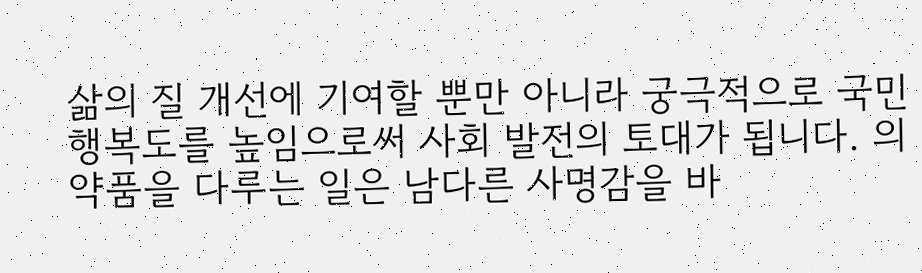삶의 질 개선에 기여할 뿐만 아니라 궁극적으로 국민 행복도를 높임으로써 사회 발전의 토대가 됩니다. 의약품을 다루는 일은 남다른 사명감을 바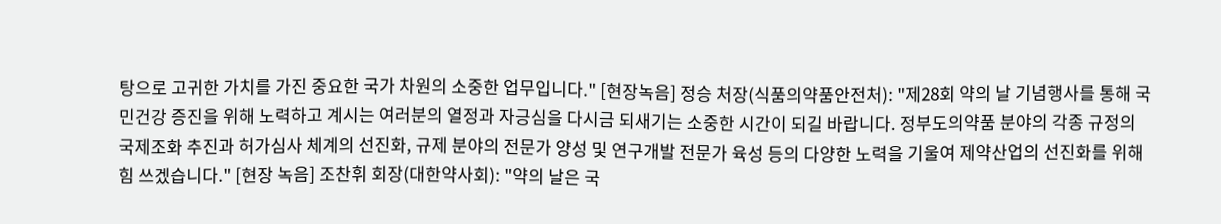탕으로 고귀한 가치를 가진 중요한 국가 차원의 소중한 업무입니다." [현장녹음] 정승 처장(식품의약품안전처): "제28회 약의 날 기념행사를 통해 국민건강 증진을 위해 노력하고 계시는 여러분의 열정과 자긍심을 다시금 되새기는 소중한 시간이 되길 바랍니다. 정부도의약품 분야의 각종 규정의 국제조화 추진과 허가심사 체계의 선진화, 규제 분야의 전문가 양성 및 연구개발 전문가 육성 등의 다양한 노력을 기울여 제약산업의 선진화를 위해 힘 쓰겠습니다." [현장 녹음] 조찬휘 회장(대한약사회): "약의 날은 국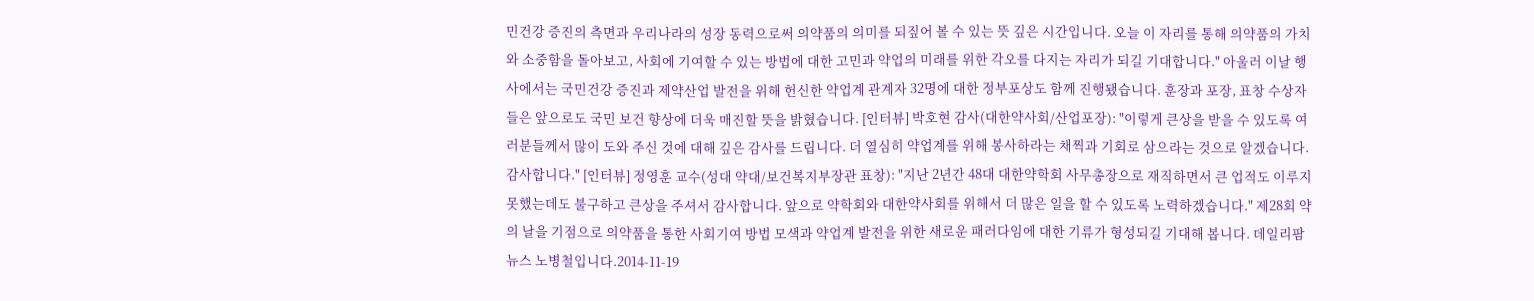민건강 증진의 측면과 우리나라의 성장 동력으로써 의약품의 의미를 되짚어 볼 수 있는 뜻 깊은 시간입니다. 오늘 이 자리를 통해 의약품의 가치와 소중함을 돌아보고, 사회에 기여할 수 있는 방법에 대한 고민과 약업의 미래를 위한 각오를 다지는 자리가 되길 기대합니다." 아울러 이날 행사에서는 국민건강 증진과 제약산업 발전을 위해 헌신한 약업계 관계자 32명에 대한 정부포상도 함께 진행됐습니다. 훈장과 포장, 표창 수상자들은 앞으로도 국민 보건 향상에 더욱 매진할 뜻을 밝혔습니다. [인터뷰] 박호현 감사(대한약사회/산업포장): "이렇게 큰상을 받을 수 있도록 여러분들께서 많이 도와 주신 것에 대해 깊은 감사를 드립니다. 더 열심히 약업계를 위해 봉사하라는 채찍과 기회로 삼으라는 것으로 알겠습니다. 감사합니다." [인터뷰] 정영훈 교수(성대 약대/보건복지부장관 표창): "지난 2년간 48대 대한약학회 사무총장으로 재직하면서 큰 업적도 이루지 못했는데도 불구하고 큰상을 주셔서 감사합니다. 앞으로 약학회와 대한약사회를 위해서 더 많은 일을 할 수 있도록 노력하겠습니다." 제28회 약의 날을 기점으로 의약품을 통한 사회기여 방법 모색과 약업계 발전을 위한 새로운 패러다임에 대한 기류가 형성되길 기대해 봅니다. 데일리팜뉴스 노병철입니다.2014-11-19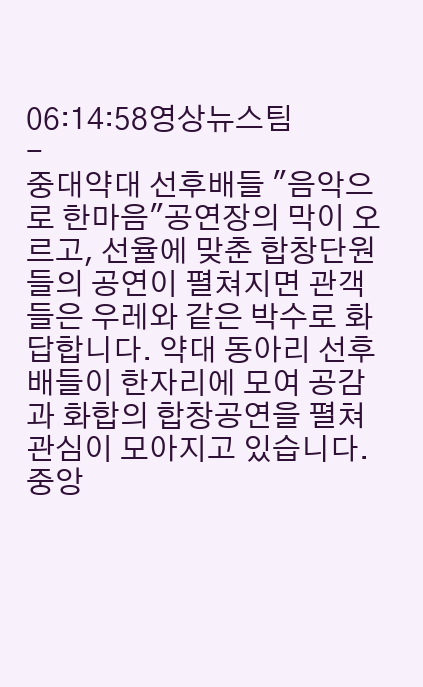06:14:58영상뉴스팀
-
중대약대 선후배들 "음악으로 한마음"공연장의 막이 오르고, 선율에 맞춘 합창단원들의 공연이 펼쳐지면 관객들은 우레와 같은 박수로 화답합니다. 약대 동아리 선후배들이 한자리에 모여 공감과 화합의 합창공연을 펼쳐 관심이 모아지고 있습니다. 중앙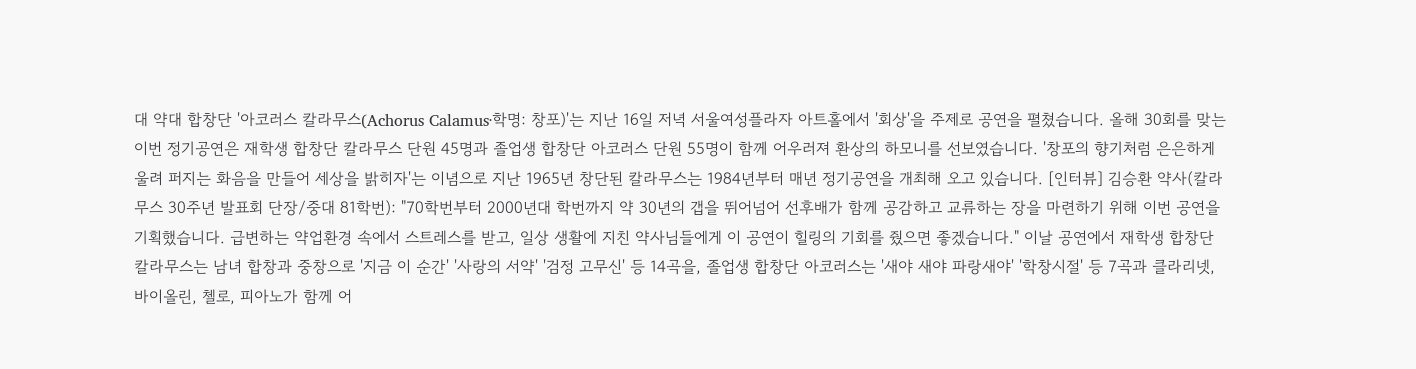대 약대 합창단 '아코러스 칼라무스(Achorus Calamus·학명: 창포)'는 지난 16일 저녁 서울여성플라자 아트홀에서 '회상'을 주제로 공연을 펼쳤습니다. 올해 30회를 맞는 이번 정기공연은 재학생 합창단 칼라무스 단원 45명과 졸업생 합창단 아코러스 단원 55명이 함께 어우러져 환상의 하모니를 선보였습니다. '창포의 향기처럼 은은하게 울려 퍼지는 화음을 만들어 세상을 밝히자'는 이념으로 지난 1965년 창단된 칼라무스는 1984년부터 매년 정기공연을 개최해 오고 있습니다. [인터뷰] 김승환 약사(칼라무스 30주년 발표회 단장/중대 81학번): "70학번부터 2000년대 학번까지 약 30년의 갭을 뛰어넘어 선후배가 함께 공감하고 교류하는 장을 마련하기 위해 이번 공연을 기획했습니다. 급변하는 약업환경 속에서 스트레스를 받고, 일상 생활에 지친 약사님들에게 이 공연이 힐링의 기회를 줬으면 좋겠습니다." 이날 공연에서 재학생 합창단 칼라무스는 남녀 합창과 중창으로 '지금 이 순간' '사랑의 서약' '검정 고무신' 등 14곡을, 졸업생 합창단 아코러스는 '새야 새야 파랑새야' '학창시절' 등 7곡과 클라리넷, 바이올린, 첼로, 피아노가 함께 어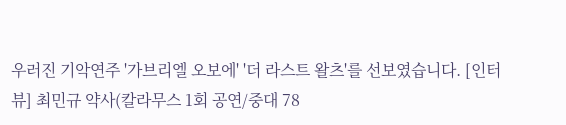우러진 기악연주 '가브리엘 오보에' '더 라스트 왈츠'를 선보였습니다. [인터뷰] 최민규 약사(칼라무스 1회 공연/중대 78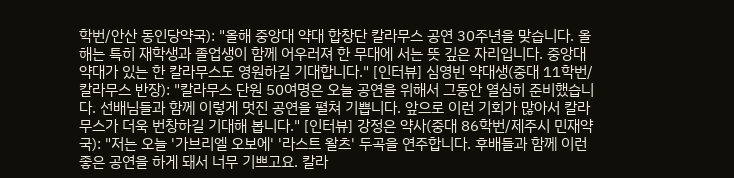학번/안산 동인당약국): "올해 중앙대 약대 합창단 칼라무스 공연 30주년을 맞습니다. 올해는 특히 재학생과 졸업생이 함께 어우러져 한 무대에 서는 뜻 깊은 자리입니다. 중앙대 약대가 있는 한 칼라무스도 영원하길 기대합니다." [인터뷰] 심영빈 약대생(중대 11학번/칼라무스 반장): "칼라무스 단원 50여명은 오늘 공연을 위해서 그동안 열심히 준비했습니다. 선배님들과 함께 이렇게 멋진 공연을 펼쳐 기쁩니다. 앞으로 이런 기회가 많아서 칼라무스가 더욱 번창하길 기대해 봅니다." [인터뷰] 강정은 약사(중대 86학번/제주시 민재약국): "저는 오늘 '가브리엘 오보에' '라스트 왈츠' 두곡을 연주합니다. 후배들과 함께 이런 좋은 공연을 하게 돼서 너무 기쁘고요. 칼라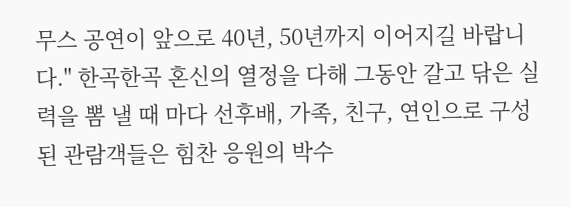무스 공연이 앞으로 40년, 50년까지 이어지길 바랍니다." 한곡한곡 혼신의 열정을 다해 그동안 갈고 닦은 실력을 뽐 낼 때 마다 선후배, 가족, 친구, 연인으로 구성된 관람객들은 힘찬 응원의 박수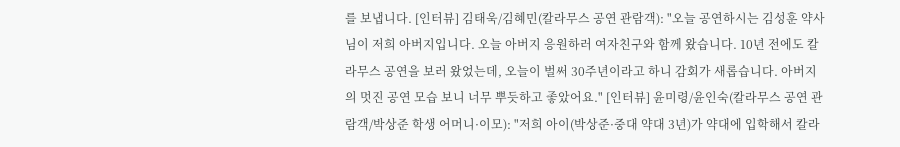를 보냅니다. [인터뷰] 김태욱/김혜민(칼라무스 공연 관람객): "오늘 공연하시는 김성훈 약사님이 저희 아버지입니다. 오늘 아버지 응원하러 여자친구와 함께 왔습니다. 10년 전에도 칼라무스 공연을 보러 왔었는데, 오늘이 벌써 30주년이라고 하니 감회가 새롭습니다. 아버지의 멋진 공연 모습 보니 너무 뿌듯하고 좋았어요." [인터뷰] 윤미령/윤인숙(칼라무스 공연 관람객/박상준 학생 어머니·이모): "저희 아이(박상준·중대 약대 3년)가 약대에 입학해서 칼라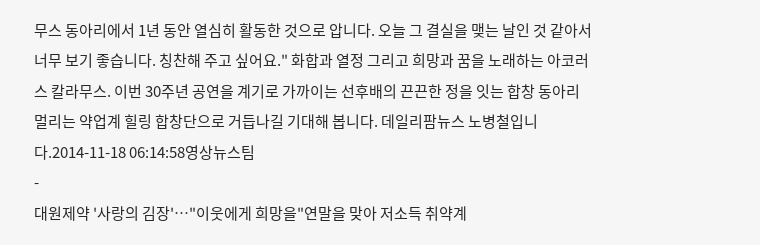무스 동아리에서 1년 동안 열심히 활동한 것으로 압니다. 오늘 그 결실을 맺는 날인 것 같아서 너무 보기 좋습니다. 칭찬해 주고 싶어요." 화합과 열정 그리고 희망과 꿈을 노래하는 아코러스 칼라무스. 이번 30주년 공연을 계기로 가까이는 선후배의 끈끈한 정을 잇는 합창 동아리 멀리는 약업계 힐링 합창단으로 거듭나길 기대해 봅니다. 데일리팜뉴스 노병철입니다.2014-11-18 06:14:58영상뉴스팀
-
대원제약 '사랑의 김장'…"이웃에게 희망을"연말을 맞아 저소득 취약계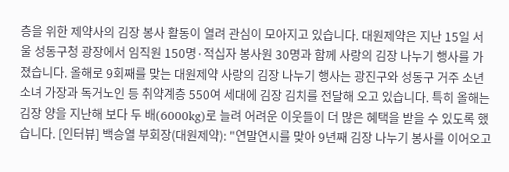층을 위한 제약사의 김장 봉사 활동이 열려 관심이 모아지고 있습니다. 대원제약은 지난 15일 서울 성동구청 광장에서 임직원 150명·적십자 봉사원 30명과 함께 사랑의 김장 나누기 행사를 가졌습니다. 올해로 9회째를 맞는 대원제약 사랑의 김장 나누기 행사는 광진구와 성동구 거주 소년소녀 가장과 독거노인 등 취약계층 550여 세대에 김장 김치를 전달해 오고 있습니다. 특히 올해는 김장 양을 지난해 보다 두 배(6000kg)로 늘려 어려운 이웃들이 더 많은 혜택을 받을 수 있도록 했습니다. [인터뷰] 백승열 부회장(대원제약): "연말연시를 맞아 9년째 김장 나누기 봉사를 이어오고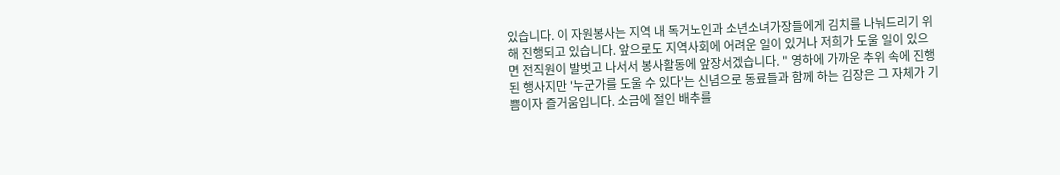있습니다. 이 자원봉사는 지역 내 독거노인과 소년소녀가장들에게 김치를 나눠드리기 위해 진행되고 있습니다. 앞으로도 지역사회에 어려운 일이 있거나 저희가 도울 일이 있으면 전직원이 발벗고 나서서 봉사활동에 앞장서겠습니다. " 영하에 가까운 추위 속에 진행된 행사지만 '누군가를 도울 수 있다'는 신념으로 동료들과 함께 하는 김장은 그 자체가 기쁨이자 즐거움입니다. 소금에 절인 배추를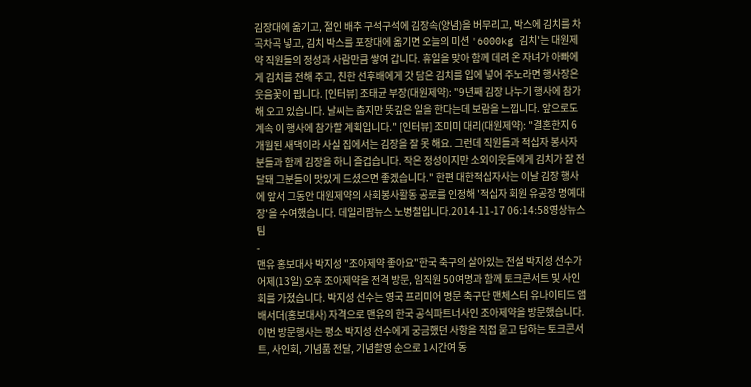김장대에 옮기고, 절인 배추 구석구석에 김장속(양념)을 버무리고, 박스에 김치를 차곡차곡 넣고, 김치 박스를 포장대에 옮기면 오늘의 미션 '6000kg 김치'는 대원제약 직원들의 정성과 사람만큼 쌓여 갑니다. 휴일을 맞아 함께 데려 온 자녀가 아빠에게 김치를 전해 주고, 친한 선후배에게 갓 담은 김치를 입에 넣어 주노라면 행사장은 웃음꽃이 핍니다. [인터뷰] 조태균 부장(대원제약): "9년째 김장 나누기 행사에 참가해 오고 있습니다. 날씨는 춥지만 뜻깊은 일을 한다는데 보람을 느낍니다. 앞으로도 계속 이 행사에 참가할 계획입니다." [인터뷰] 조미미 대리(대원제약): "결혼한지 6개월된 새댁이라 사실 집에서는 김장을 잘 못 해요. 그런데 직원들과 적십자 봉사자 분들과 함께 김장을 하니 즐겁습니다. 작은 정성이지만 소외이웃들에게 김치가 잘 전달돼 그분들이 맛있게 드셨으면 좋겠습니다." 한편 대한적십자사는 이날 김장 행사에 앞서 그동안 대원제약의 사회봉사활동 공로를 인정해 '적십자 회원 유공장 명예대장'을 수여했습니다. 데일리팜뉴스 노병철입니다.2014-11-17 06:14:58영상뉴스팀
-
맨유 홍보대사 박지성 "조아제약 좋아요"한국 축구의 살아있는 전설 박지성 선수가 어제(13일) 오후 조아제약을 전격 방문, 임직원 50여명과 함께 토크콘서트 및 사인회를 가졌습니다. 박지성 선수는 영국 프리미어 명문 축구단 맨체스터 유나이티드 앰배서더(홍보대사) 자격으로 맨유의 한국 공식파트너사인 조아제약을 방문했습니다. 이번 방문행사는 평소 박지성 선수에게 궁금했던 사항을 직접 묻고 답하는 토크콘서트, 사인회, 기념품 전달, 기념촬영 순으로 1시간여 동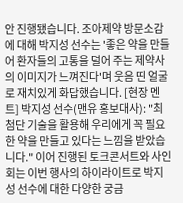안 진행됐습니다. 조아제약 방문소감에 대해 박지성 선수는 '좋은 약을 만들어 환자들의 고통을 덜어 주는 제약사의 이미지가 느껴진다'며 웃음 띤 얼굴로 재치있게 화답했습니다. [현장 멘트] 박지성 선수(맨유 홍보대사): "최첨단 기술을 활용해 우리에게 꼭 필요한 약을 만들고 있다는 느낌을 받았습니다." 이어 진행된 토크콘서트와 사인회는 이번 행사의 하이라이트로 박지성 선수에 대한 다양한 궁금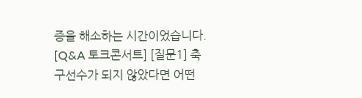증을 해소하는 시간이었습니다. [Q&A 토크콘서트] [질문1] 축구선수가 되지 않았다면 어떤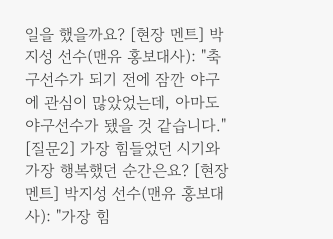일을 했을까요? [현장 멘트] 박지성 선수(맨유 홍보대사): "축구선수가 되기 전에 잠깐 야구에 관심이 많았었는데, 아마도 야구선수가 됐을 것 같습니다." [질문2] 가장 힘들었던 시기와 가장 행복했던 순간은요? [현장 멘트] 박지성 선수(맨유 홍보대사): "가장 힘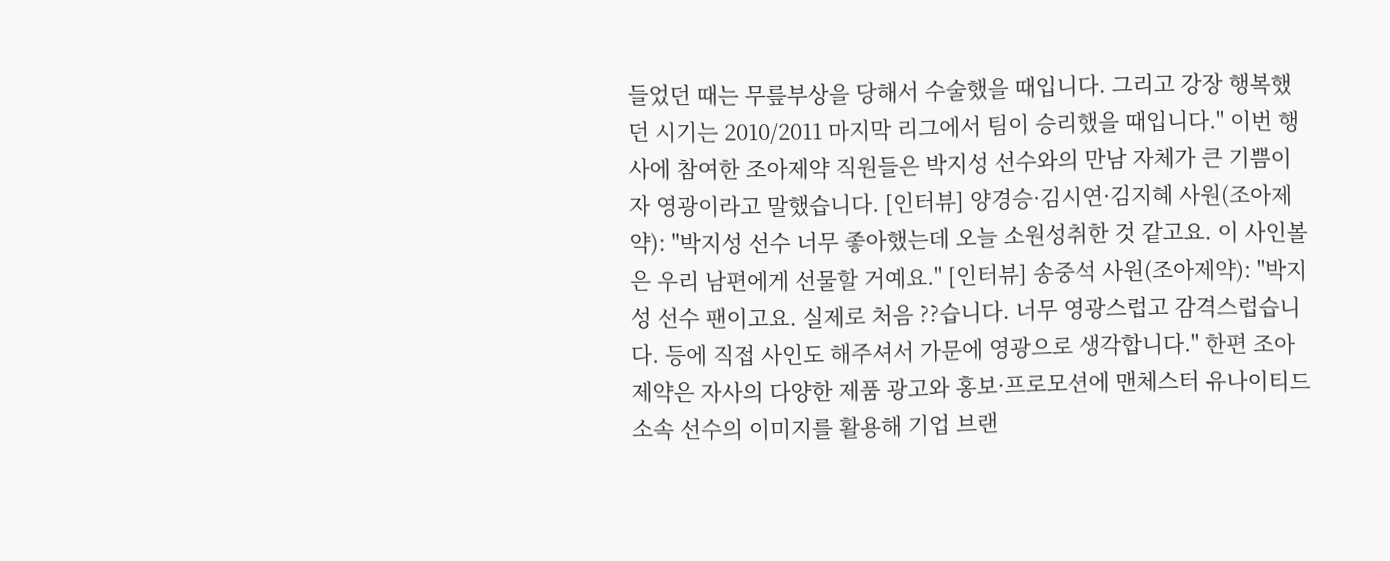들었던 때는 무릎부상을 당해서 수술했을 때입니다. 그리고 강장 행복했던 시기는 2010/2011 마지막 리그에서 팀이 승리했을 때입니다." 이번 행사에 참여한 조아제약 직원들은 박지성 선수와의 만남 자체가 큰 기쁨이자 영광이라고 말했습니다. [인터뷰] 양경승·김시연·김지혜 사원(조아제약): "박지성 선수 너무 좋아했는데 오늘 소원성취한 것 같고요. 이 사인볼은 우리 남편에게 선물할 거예요." [인터뷰] 송중석 사원(조아제약): "박지성 선수 팬이고요. 실제로 처음 ??습니다. 너무 영광스럽고 감격스럽습니다. 등에 직접 사인도 해주셔서 가문에 영광으로 생각합니다." 한편 조아제약은 자사의 다양한 제품 광고와 홍보·프로모션에 맨체스터 유나이티드 소속 선수의 이미지를 활용해 기업 브랜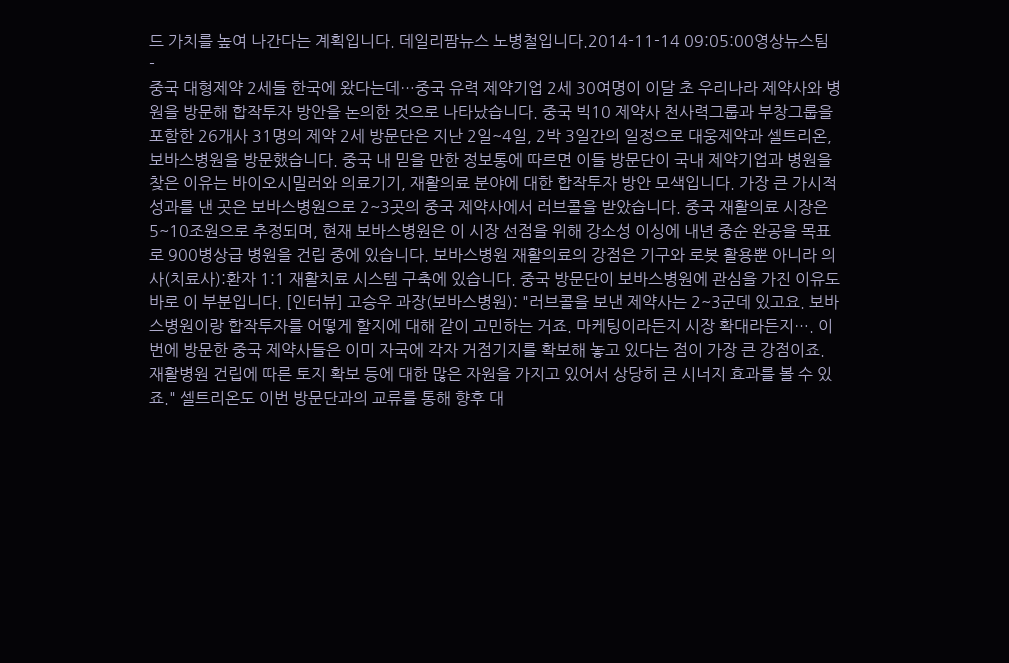드 가치를 높여 나간다는 계획입니다. 데일리팜뉴스 노병철입니다.2014-11-14 09:05:00영상뉴스팀
-
중국 대형제약 2세들 한국에 왔다는데…중국 유력 제약기업 2세 30여명이 이달 초 우리나라 제약사와 병원을 방문해 합작투자 방안을 논의한 것으로 나타났습니다. 중국 빅10 제약사 천사력그룹과 부창그룹을 포함한 26개사 31명의 제약 2세 방문단은 지난 2일~4일, 2박 3일간의 일정으로 대웅제약과 셀트리온, 보바스병원을 방문했습니다. 중국 내 믿을 만한 정보통에 따르면 이들 방문단이 국내 제약기업과 병원을 찾은 이유는 바이오시밀러와 의료기기, 재활의료 분야에 대한 합작투자 방안 모색입니다. 가장 큰 가시적 성과를 낸 곳은 보바스병원으로 2~3곳의 중국 제약사에서 러브콜을 받았습니다. 중국 재활의료 시장은 5~10조원으로 추정되며, 현재 보바스병원은 이 시장 선점을 위해 강소성 이싱에 내년 중순 완공을 목표로 900병상급 병원을 건립 중에 있습니다. 보바스병원 재활의료의 강점은 기구와 로봇 활용뿐 아니라 의사(치료사):환자 1:1 재활치료 시스템 구축에 있습니다. 중국 방문단이 보바스병원에 관심을 가진 이유도 바로 이 부분입니다. [인터뷰] 고승우 과장(보바스병원): "러브콜을 보낸 제약사는 2~3군데 있고요. 보바스병원이랑 합작투자를 어떻게 할지에 대해 같이 고민하는 거죠. 마케팅이라든지 시장 확대라든지…. 이번에 방문한 중국 제약사들은 이미 자국에 각자 거점기지를 확보해 놓고 있다는 점이 가장 큰 강점이죠. 재활병원 건립에 따른 토지 확보 등에 대한 많은 자원을 가지고 있어서 상당히 큰 시너지 효과를 볼 수 있죠." 셀트리온도 이번 방문단과의 교류를 통해 향후 대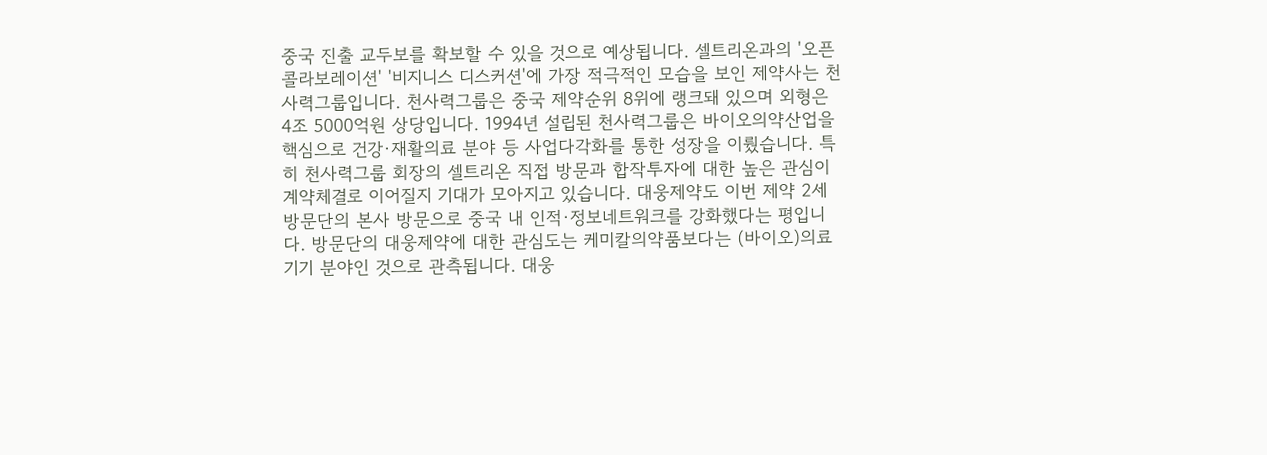중국 진출 교두보를 확보할 수 있을 것으로 예상됩니다. 셀트리온과의 '오픈 콜라보레이션' '비지니스 디스커션'에 가장 적극적인 모습을 보인 제약사는 천사력그룹입니다. 천사력그룹은 중국 제약순위 8위에 랭크돼 있으며 외형은 4조 5000억원 상당입니다. 1994년 설립된 천사력그룹은 바이오의약산업을 핵심으로 건강·재활의료 분야 등 사업다각화를 통한 성장을 이뤘습니다. 특히 천사력그룹 회장의 셀트리온 직접 방문과 합작투자에 대한 높은 관심이 계약체결로 이어질지 기대가 모아지고 있습니다. 대웅제약도 이번 제약 2세 방문단의 본사 방문으로 중국 내 인적·정보네트워크를 강화했다는 평입니다. 방문단의 대웅제약에 대한 관심도는 케미칼의약품보다는 (바이오)의료기기 분야인 것으로 관측됩니다. 대웅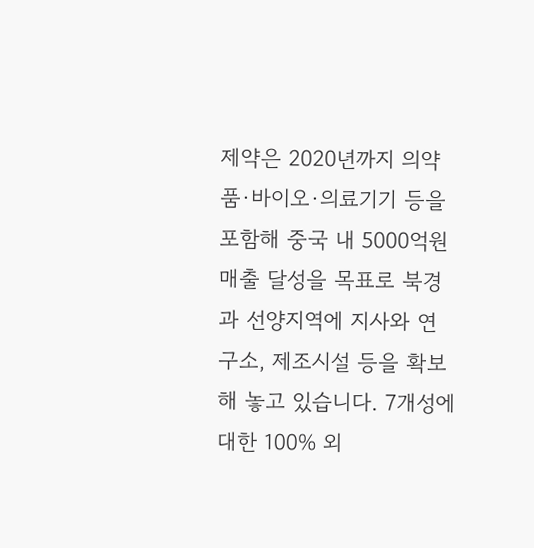제약은 2020년까지 의약품·바이오·의료기기 등을 포함해 중국 내 5000억원 매출 달성을 목표로 북경과 선양지역에 지사와 연구소, 제조시설 등을 확보해 놓고 있습니다. 7개성에 대한 100% 외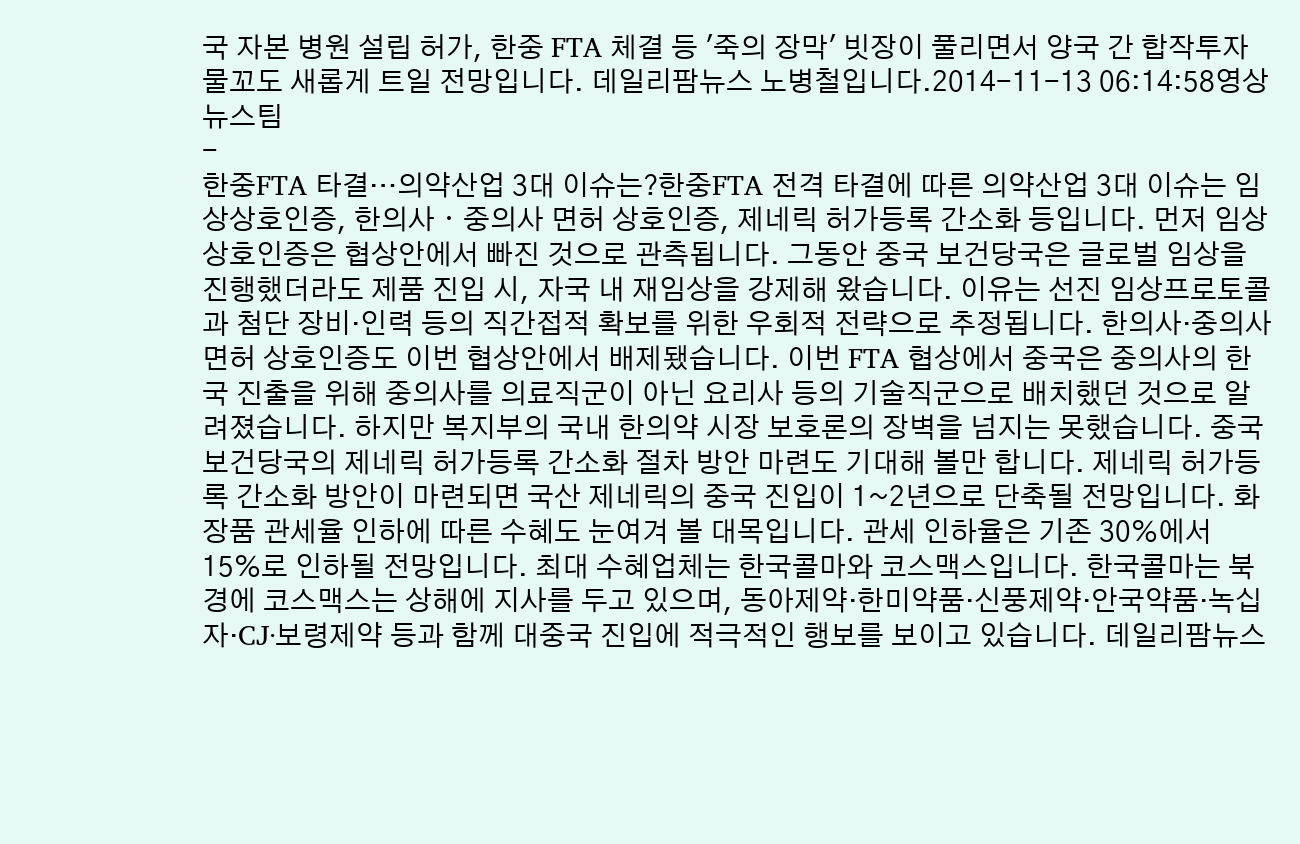국 자본 병원 설립 허가, 한중 FTA 체결 등 '죽의 장막' 빗장이 풀리면서 양국 간 합작투자 물꼬도 새롭게 트일 전망입니다. 데일리팜뉴스 노병철입니다.2014-11-13 06:14:58영상뉴스팀
-
한중FTA 타결…의약산업 3대 이슈는?한중FTA 전격 타결에 따른 의약산업 3대 이슈는 임상상호인증, 한의사ㆍ중의사 면허 상호인증, 제네릭 허가등록 간소화 등입니다. 먼저 임상상호인증은 협상안에서 빠진 것으로 관측됩니다. 그동안 중국 보건당국은 글로벌 임상을 진행했더라도 제품 진입 시, 자국 내 재임상을 강제해 왔습니다. 이유는 선진 임상프로토콜과 첨단 장비·인력 등의 직간접적 확보를 위한 우회적 전략으로 추정됩니다. 한의사·중의사 면허 상호인증도 이번 협상안에서 배제됐습니다. 이번 FTA 협상에서 중국은 중의사의 한국 진출을 위해 중의사를 의료직군이 아닌 요리사 등의 기술직군으로 배치했던 것으로 알려졌습니다. 하지만 복지부의 국내 한의약 시장 보호론의 장벽을 넘지는 못했습니다. 중국 보건당국의 제네릭 허가등록 간소화 절차 방안 마련도 기대해 볼만 합니다. 제네릭 허가등록 간소화 방안이 마련되면 국산 제네릭의 중국 진입이 1~2년으로 단축될 전망입니다. 화장품 관세율 인하에 따른 수혜도 눈여겨 볼 대목입니다. 관세 인하율은 기존 30%에서 15%로 인하될 전망입니다. 최대 수혜업체는 한국콜마와 코스맥스입니다. 한국콜마는 북경에 코스맥스는 상해에 지사를 두고 있으며, 동아제약·한미약품·신풍제약·안국약품·녹십자·CJ·보령제약 등과 함께 대중국 진입에 적극적인 행보를 보이고 있습니다. 데일리팜뉴스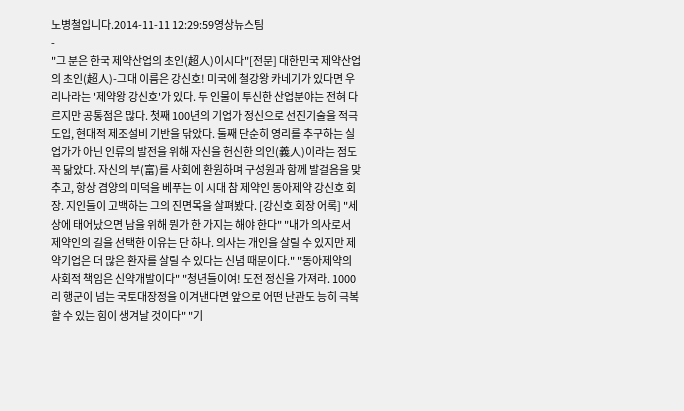노병철입니다.2014-11-11 12:29:59영상뉴스팀
-
"그 분은 한국 제약산업의 초인(超人)이시다"[전문] 대한민국 제약산업의 초인(超人)-그대 이름은 강신호! 미국에 철강왕 카네기가 있다면 우리나라는 '제약왕 강신호'가 있다. 두 인물이 투신한 산업분야는 전혀 다르지만 공통점은 많다. 첫째 100년의 기업가 정신으로 선진기술을 적극 도입, 현대적 제조설비 기반을 닦았다. 둘째 단순히 영리를 추구하는 실업가가 아닌 인류의 발전을 위해 자신을 헌신한 의인(義人)이라는 점도 꼭 닮았다. 자신의 부(富)를 사회에 환원하며 구성원과 함께 발걸음을 맞추고, 항상 겸양의 미덕을 베푸는 이 시대 참 제약인 동아제약 강신호 회장. 지인들이 고백하는 그의 진면목을 살펴봤다. [강신호 회장 어록] "세상에 태어났으면 남을 위해 뭔가 한 가지는 해야 한다" "내가 의사로서 제약인의 길을 선택한 이유는 단 하나. 의사는 개인을 살릴 수 있지만 제약기업은 더 많은 환자를 살릴 수 있다는 신념 때문이다." "동아제약의 사회적 책임은 신약개발이다" "청년들이여! 도전 정신을 가져라. 1000리 행군이 넘는 국토대장정을 이겨낸다면 앞으로 어떤 난관도 능히 극복할 수 있는 힘이 생겨날 것이다" "기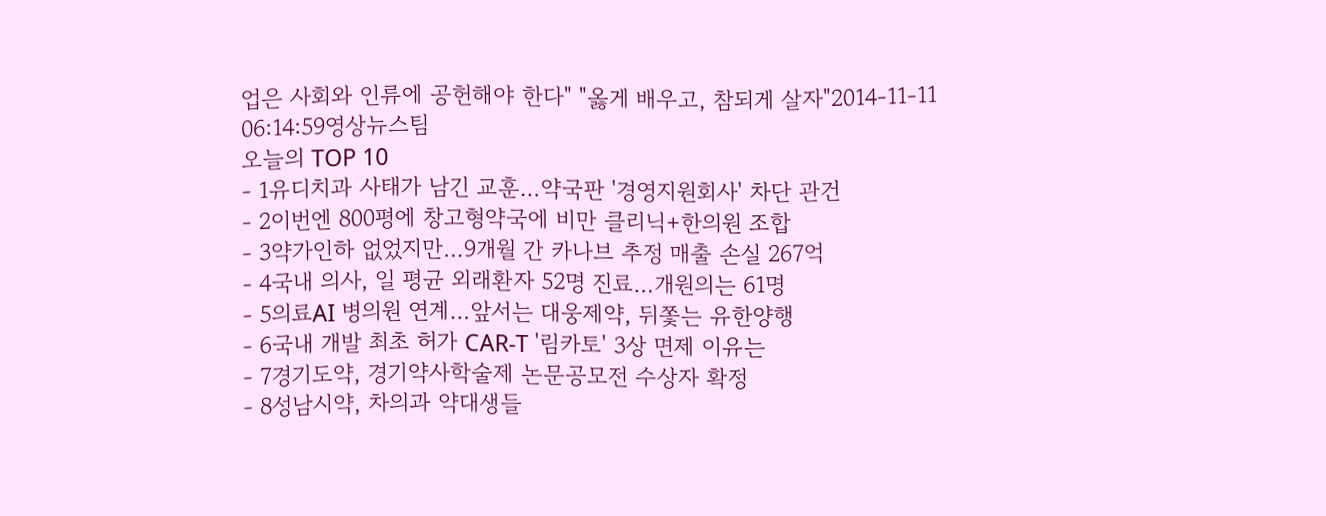업은 사회와 인류에 공헌해야 한다" "옳게 배우고, 참되게 살자"2014-11-11 06:14:59영상뉴스팀
오늘의 TOP 10
- 1유디치과 사태가 남긴 교훈…약국판 '경영지원회사' 차단 관건
- 2이번엔 800평에 창고형약국에 비만 클리닉+한의원 조합
- 3약가인하 없었지만…9개월 간 카나브 추정 매출 손실 267억
- 4국내 의사, 일 평균 외래환자 52명 진료…개원의는 61명
- 5의료AI 병의원 연계…앞서는 대웅제약, 뒤쫓는 유한양행
- 6국내 개발 최초 허가 CAR-T '림카토' 3상 면제 이유는
- 7경기도약, 경기약사학술제 논문공모전 수상자 확정
- 8성남시약, 차의과 약대생들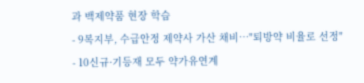과 백제약품 현장 학습
- 9복지부, 수급안정 제약사 가산 채비…"퇴방약 비율로 선정"
- 10신규·기등재 모두 약가유연계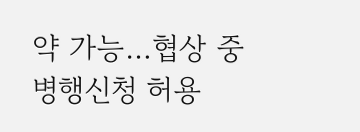약 가능…협상 중 병행신청 허용